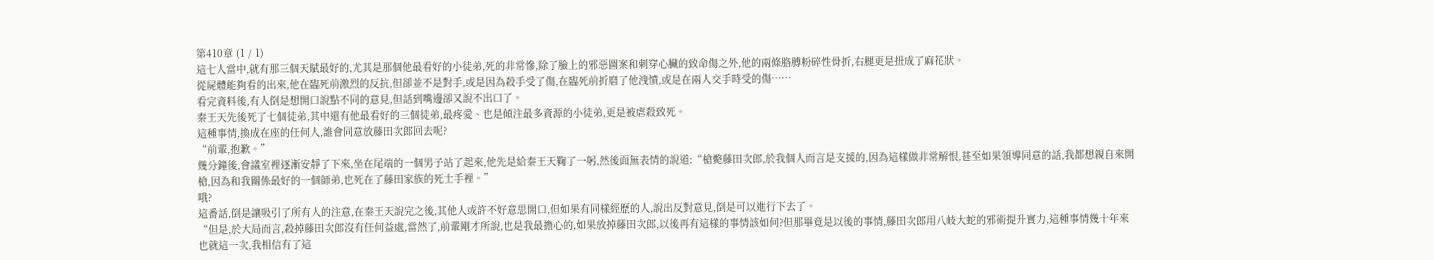第410章 (1 / 1)
這七人當中,就有那三個天賦最好的,尤其是那個他最看好的小徒弟,死的非常慘,除了臉上的邪惡圖案和刺穿心臟的致命傷之外,他的兩條胳膊粉碎性骨折,右腿更是扭成了麻花狀。
從屍體能夠看的出來,他在臨死前激烈的反抗,但卻並不是對手,或是因為殺手受了傷,在臨死前折磨了他洩憤,或是在兩人交手時受的傷……
看完資料後,有人倒是想開口說點不同的意見,但話到嘴邊卻又說不出口了。
秦王天先後死了七個徒弟,其中還有他最看好的三個徒弟,最疼愛、也是傾注最多資源的小徒弟,更是被虐殺致死。
這種事情,換成在座的任何人,誰會同意放藤田次郎回去呢?
“前輩,抱歉。”
幾分鐘後,會議室裡逐漸安靜了下來,坐在尾端的一個男子站了起來,他先是給秦王天鞠了一躬,然後面無表情的說道:“槍斃藤田次郎,於我個人而言是支援的,因為這樣做非常解恨,甚至如果領導同意的話,我都想親自來開槍,因為和我關係最好的一個師弟,也死在了藤田家族的死士手裡。”
哦?
這番話,倒是讓吸引了所有人的注意,在秦王天說完之後,其他人或許不好意思開口,但如果有同樣經歷的人,說出反對意見,倒是可以進行下去了。
“但是,於大局而言,殺掉藤田次郎沒有任何益處,當然了,前輩剛才所說,也是我最擔心的,如果放掉藤田次郎,以後再有這樣的事情該如何?但那畢竟是以後的事情,藤田次郎用八岐大蛇的邪術提升實力,這種事情幾十年來也就這一次,我相信有了這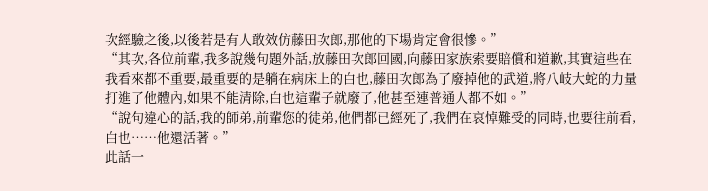次經驗之後,以後若是有人敢效仿藤田次郎,那他的下場肯定會很慘。”
“其次,各位前輩,我多說幾句題外話,放藤田次郎回國,向藤田家族索要賠償和道歉,其實這些在我看來都不重要,最重要的是躺在病床上的白也,藤田次郎為了廢掉他的武道,將八岐大蛇的力量打進了他體內,如果不能清除,白也這輩子就廢了,他甚至連普通人都不如。”
“說句違心的話,我的師弟,前輩您的徒弟,他們都已經死了,我們在哀悼難受的同時,也要往前看,白也……他還活著。”
此話一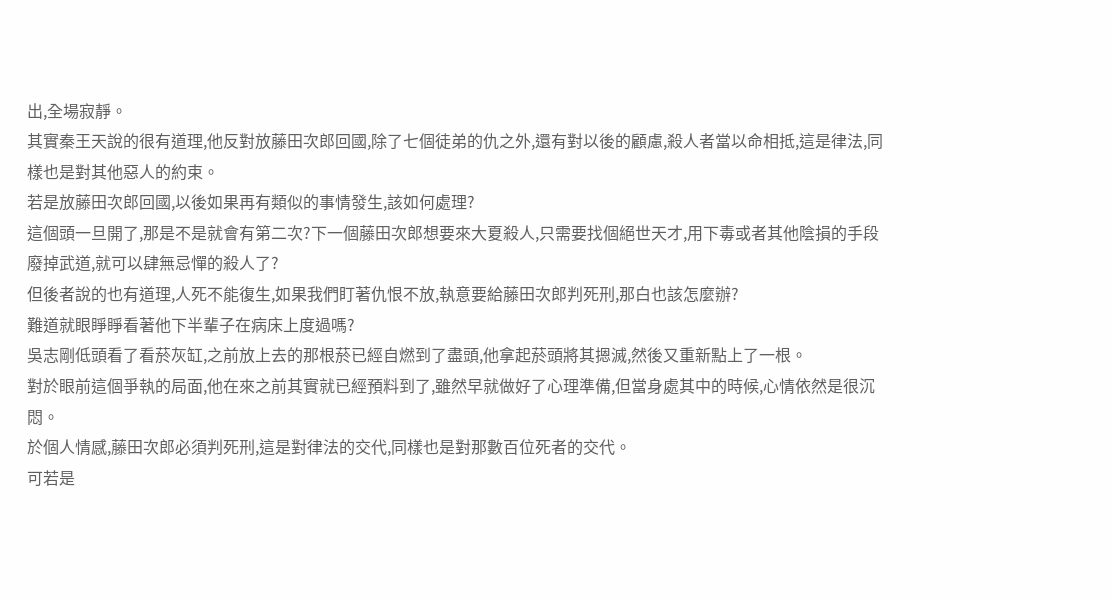出,全場寂靜。
其實秦王天說的很有道理,他反對放藤田次郎回國,除了七個徒弟的仇之外,還有對以後的顧慮,殺人者當以命相抵,這是律法,同樣也是對其他惡人的約束。
若是放藤田次郎回國,以後如果再有類似的事情發生,該如何處理?
這個頭一旦開了,那是不是就會有第二次?下一個藤田次郎想要來大夏殺人,只需要找個絕世天才,用下毒或者其他陰損的手段廢掉武道,就可以肆無忌憚的殺人了?
但後者說的也有道理,人死不能復生,如果我們盯著仇恨不放,執意要給藤田次郎判死刑,那白也該怎麼辦?
難道就眼睜睜看著他下半輩子在病床上度過嗎?
吳志剛低頭看了看菸灰缸,之前放上去的那根菸已經自燃到了盡頭,他拿起菸頭將其摁滅,然後又重新點上了一根。
對於眼前這個爭執的局面,他在來之前其實就已經預料到了,雖然早就做好了心理準備,但當身處其中的時候,心情依然是很沉悶。
於個人情感,藤田次郎必須判死刑,這是對律法的交代,同樣也是對那數百位死者的交代。
可若是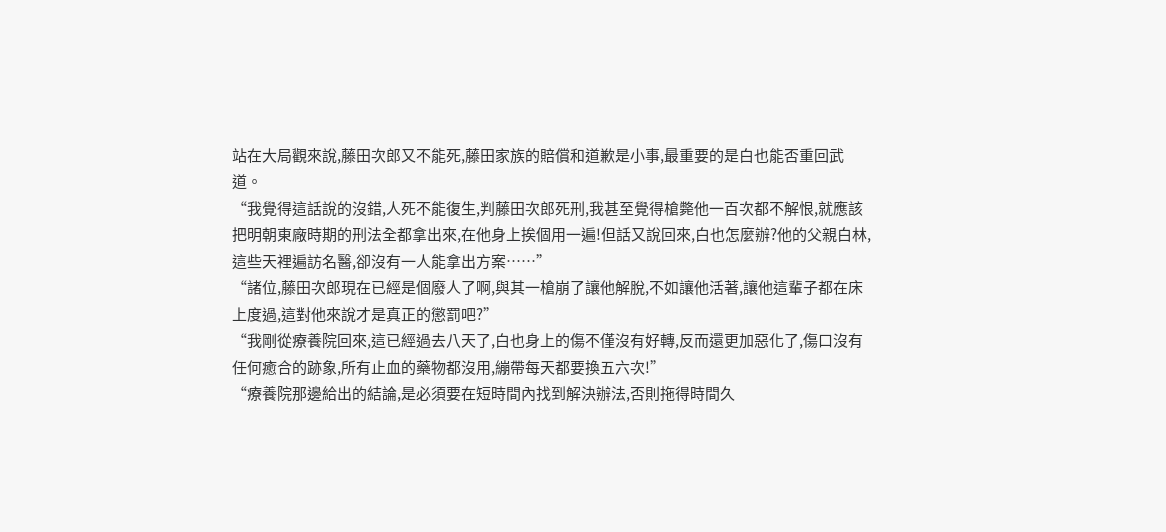站在大局觀來說,藤田次郎又不能死,藤田家族的賠償和道歉是小事,最重要的是白也能否重回武道。
“我覺得這話說的沒錯,人死不能復生,判藤田次郎死刑,我甚至覺得槍斃他一百次都不解恨,就應該把明朝東廠時期的刑法全都拿出來,在他身上挨個用一遍!但話又說回來,白也怎麼辦?他的父親白林,這些天裡遍訪名醫,卻沒有一人能拿出方案……”
“諸位,藤田次郎現在已經是個廢人了啊,與其一槍崩了讓他解脫,不如讓他活著,讓他這輩子都在床上度過,這對他來說才是真正的懲罰吧?”
“我剛從療養院回來,這已經過去八天了,白也身上的傷不僅沒有好轉,反而還更加惡化了,傷口沒有任何癒合的跡象,所有止血的藥物都沒用,繃帶每天都要換五六次!”
“療養院那邊給出的結論,是必須要在短時間內找到解決辦法,否則拖得時間久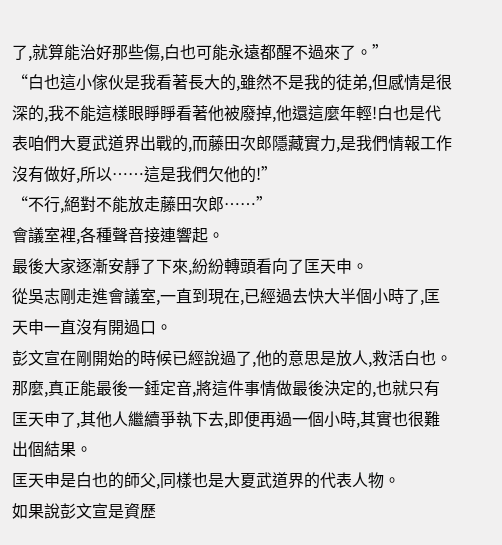了,就算能治好那些傷,白也可能永遠都醒不過來了。”
“白也這小傢伙是我看著長大的,雖然不是我的徒弟,但感情是很深的,我不能這樣眼睜睜看著他被廢掉,他還這麼年輕!白也是代表咱們大夏武道界出戰的,而藤田次郎隱藏實力,是我們情報工作沒有做好,所以……這是我們欠他的!”
“不行,絕對不能放走藤田次郎……”
會議室裡,各種聲音接連響起。
最後大家逐漸安靜了下來,紛紛轉頭看向了匡天申。
從吳志剛走進會議室,一直到現在,已經過去快大半個小時了,匡天申一直沒有開過口。
彭文宣在剛開始的時候已經說過了,他的意思是放人,救活白也。
那麼,真正能最後一錘定音,將這件事情做最後決定的,也就只有匡天申了,其他人繼續爭執下去,即便再過一個小時,其實也很難出個結果。
匡天申是白也的師父,同樣也是大夏武道界的代表人物。
如果說彭文宣是資歷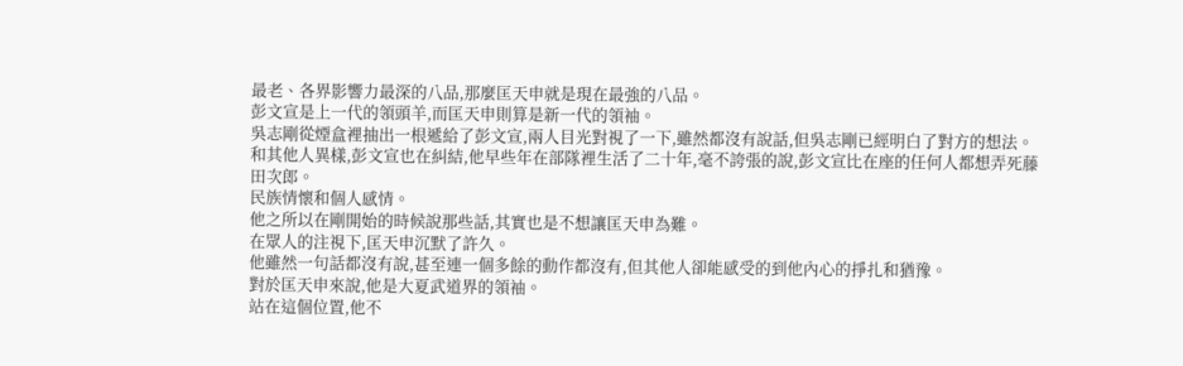最老、各界影響力最深的八品,那麼匡天申就是現在最強的八品。
彭文宣是上一代的領頭羊,而匡天申則算是新一代的領袖。
吳志剛從煙盒裡抽出一根遞給了彭文宣,兩人目光對視了一下,雖然都沒有說話,但吳志剛已經明白了對方的想法。
和其他人異樣,彭文宣也在糾結,他早些年在部隊裡生活了二十年,毫不誇張的說,彭文宣比在座的任何人都想弄死藤田次郎。
民族情懷和個人感情。
他之所以在剛開始的時候說那些話,其實也是不想讓匡天申為難。
在眾人的注視下,匡天申沉默了許久。
他雖然一句話都沒有說,甚至連一個多餘的動作都沒有,但其他人卻能感受的到他內心的掙扎和猶豫。
對於匡天申來說,他是大夏武道界的領袖。
站在這個位置,他不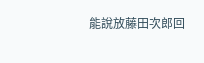能說放藤田次郎回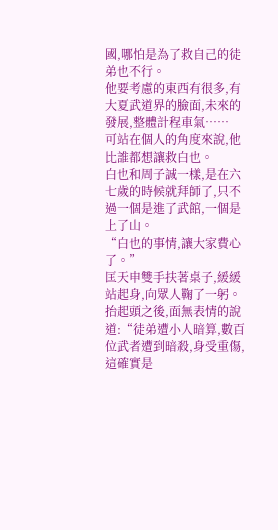國,哪怕是為了救自己的徒弟也不行。
他要考慮的東西有很多,有大夏武道界的臉面,未來的發展,整體計程車氣……
可站在個人的角度來說,他比誰都想讓救白也。
白也和周子誠一樣,是在六七歲的時候就拜師了,只不過一個是進了武館,一個是上了山。
“白也的事情,讓大家費心了。”
匡天申雙手扶著桌子,緩緩站起身,向眾人鞠了一躬。
抬起頭之後,面無表情的說道:“徒弟遭小人暗算,數百位武者遭到暗殺,身受重傷,這確實是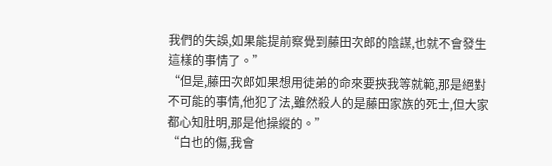我們的失誤,如果能提前察覺到藤田次郎的陰謀,也就不會發生這樣的事情了。”
“但是,藤田次郎如果想用徒弟的命來要挾我等就範,那是絕對不可能的事情,他犯了法,雖然殺人的是藤田家族的死士,但大家都心知肚明,那是他操縱的。”
“白也的傷,我會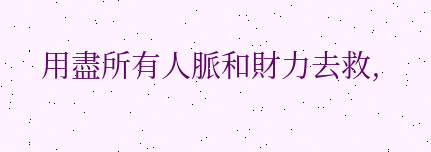用盡所有人脈和財力去救,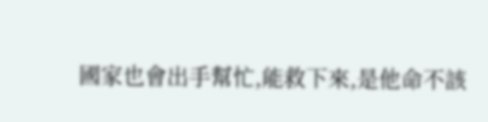國家也會出手幫忙,能救下來,是他命不該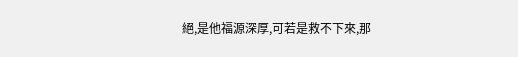絕,是他福源深厚,可若是救不下來,那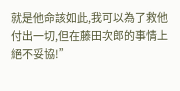就是他命該如此,我可以為了救他付出一切,但在藤田次郎的事情上絕不妥協!”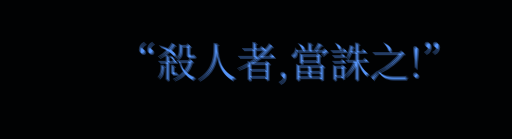“殺人者,當誅之!”